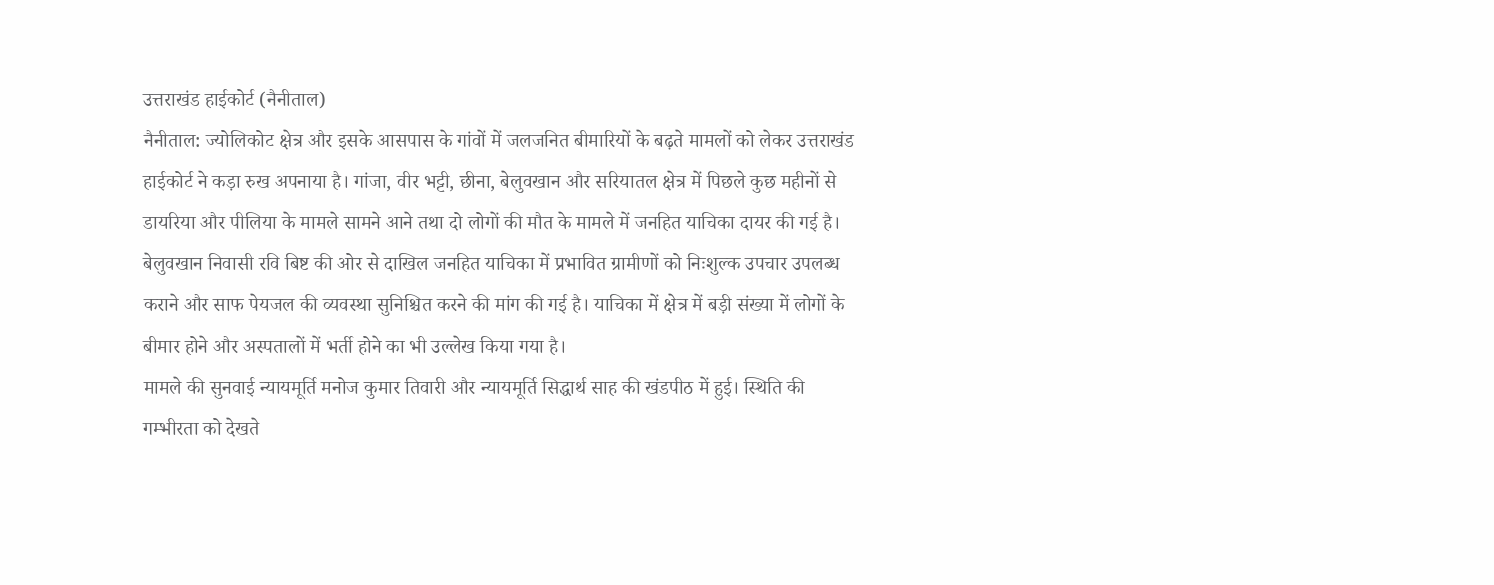उत्तराखंड हाईकोर्ट (नैनीताल)
नैनीताल: ज्योलिकोट क्षेत्र और इसके आसपास के गांवों में जलजनित बीमारियों के बढ़ते मामलों को लेकर उत्तराखंड हाईकोर्ट ने कड़ा रुख अपनाया है। गांजा, वीर भट्टी, छीना, बेलुवखान और सरियातल क्षेत्र में पिछले कुछ महीनों से डायरिया और पीलिया के मामले सामने आने तथा दो लोगों की मौत के मामले में जनहित याचिका दायर की गई है।
बेलुवखान निवासी रवि बिष्ट की ओर से दाखिल जनहित याचिका में प्रभावित ग्रामीणों को निःशुल्क उपचार उपलब्ध कराने और साफ पेयजल की व्यवस्था सुनिश्चित करने की मांग की गई है। याचिका में क्षेत्र में बड़ी संख्या में लोगों के बीमार होने और अस्पतालों में भर्ती होने का भी उल्लेख किया गया है।
मामले की सुनवाई न्यायमूर्ति मनोज कुमार तिवारी और न्यायमूर्ति सिद्धार्थ साह की खंडपीठ में हुई। स्थिति की गम्भीरता को देखते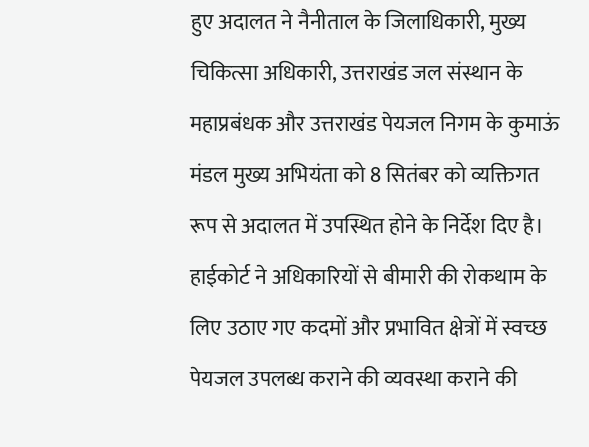हुए अदालत ने नैनीताल के जिलाधिकारी, मुख्य चिकित्सा अधिकारी, उत्तराखंड जल संस्थान के महाप्रबंधक और उत्तराखंड पेयजल निगम के कुमाऊं मंडल मुख्य अभियंता को 8 सितंबर को व्यक्तिगत रूप से अदालत में उपस्थित होने के निर्देश दिए है।
हाईकोर्ट ने अधिकारियों से बीमारी की रोकथाम के लिए उठाए गए कदमों और प्रभावित क्षेत्रों में स्वच्छ पेयजल उपलब्ध कराने की व्यवस्था कराने की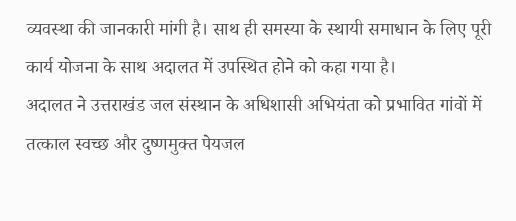व्यवस्था की जानकारी मांगी है। साथ ही समस्या के स्थायी समाधान के लिए पूरी कार्य योजना के साथ अदालत में उपस्थित होने को कहा गया है।
अदालत ने उत्तराखंड जल संस्थान के अधिशासी अभियंता को प्रभावित गांवों में तत्काल स्वच्छ और दुष्णमुक्त पेयजल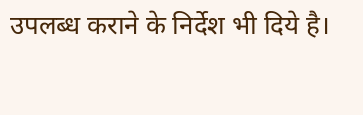उपलब्ध कराने के निर्देश भी दिये है।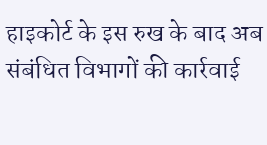हाइकोर्ट के इस रुख के बाद अब संबंधित विभागों की कार्रवाई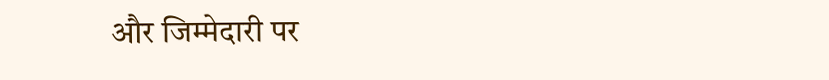और जिम्मेदारी पर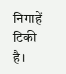निगाहें टिकी है।